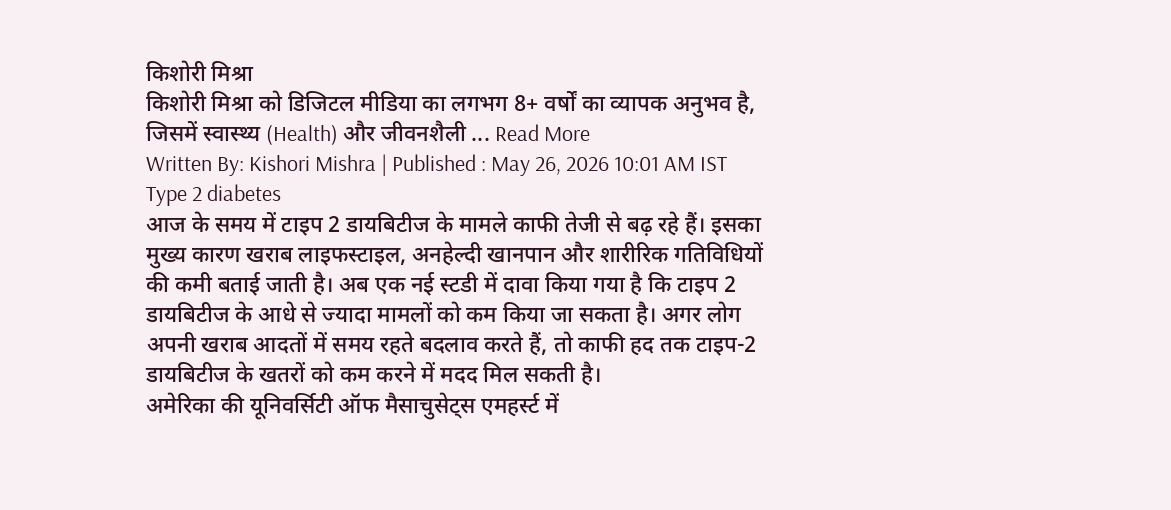किशोरी मिश्रा
किशोरी मिश्रा को डिजिटल मीडिया का लगभग 8+ वर्षों का व्यापक अनुभव है, जिसमें स्वास्थ्य (Health) और जीवनशैली ... Read More
Written By: Kishori Mishra | Published : May 26, 2026 10:01 AM IST
Type 2 diabetes
आज के समय में टाइप 2 डायबिटीज के मामले काफी तेजी से बढ़ रहे हैं। इसका मुख्य कारण खराब लाइफस्टाइल, अनहेल्दी खानपान और शारीरिक गतिविधियों की कमी बताई जाती है। अब एक नई स्टडी में दावा किया गया है कि टाइप 2 डायबिटीज के आधे से ज्यादा मामलों को कम किया जा सकता है। अगर लोग अपनी खराब आदतों में समय रहते बदलाव करते हैं, तो काफी हद तक टाइप-2 डायबिटीज के खतरों को कम करने में मदद मिल सकती है।
अमेरिका की यूनिवर्सिटी ऑफ मैसाचुसेट्स एमहर्स्ट में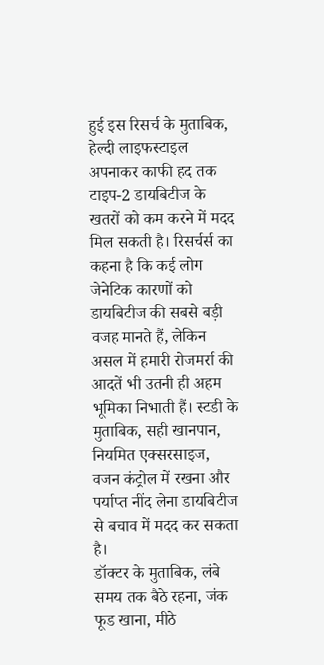हुई इस रिसर्च के मुताबिक, हेल्दी लाइफस्टाइल अपनाकर काफी हद तक टाइप-2 डायबिटीज के खतरों को कम करने में मदद मिल सकती है। रिसर्चर्स का कहना है कि कई लोग जेनेटिक कारणों को डायबिटीज की सबसे बड़ी वजह मानते हैं, लेकिन असल में हमारी रोजमर्रा की आदतें भी उतनी ही अहम भूमिका निभाती हैं। स्टडी के मुताबिक, सही खानपान, नियमित एक्सरसाइज, वजन कंट्रोल में रखना और पर्याप्त नींद लेना डायबिटीज से बचाव में मदद कर सकता है।
डॉक्टर के मुताबिक, लंबे समय तक बैठे रहना, जंक फूड खाना, मीठे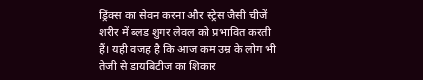ड्रिंक्स का सेवन करना और स्ट्रेस जैसी चीजें शरीर में ब्लड शुगर लेवल को प्रभावित करती हैं। यही वजह है कि आज कम उम्र के लोग भी तेजी से डायबिटीज का शिकार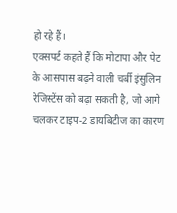हो रहे हैं।
एक्सपर्ट कहते हैं कि मोटापा और पेट के आसपास बढ़ने वाली चर्बी इंसुलिन रेजिस्टेंस को बढ़ा सकती है, जो आगे चलकर टाइप-2 डायबिटीज का कारण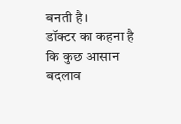बनती है।
डॉक्टर का कहना है कि कुछ आसान बदलाव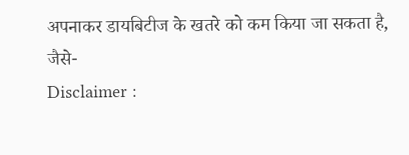अपनाकर डायबिटीज के खतरे को कम किया जा सकता है, जैसे-
Disclaimer :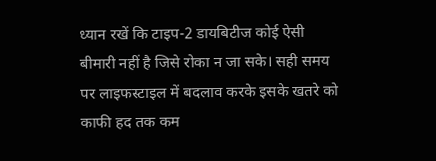ध्यान रखें कि टाइप-2 डायबिटीज कोई ऐसी बीमारी नहीं है जिसे रोका न जा सके। सही समय पर लाइफस्टाइल में बदलाव करके इसके खतरे को काफी हद तक कम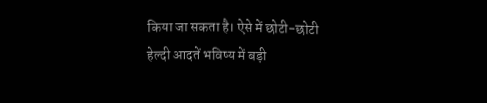किया जा सकता है। ऐसे में छोटी-छोटी हेल्दी आदतें भविष्य में बड़ी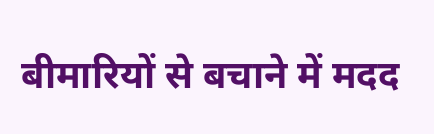बीमारियों से बचाने में मदद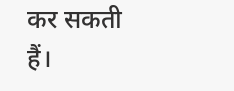कर सकती हैं।